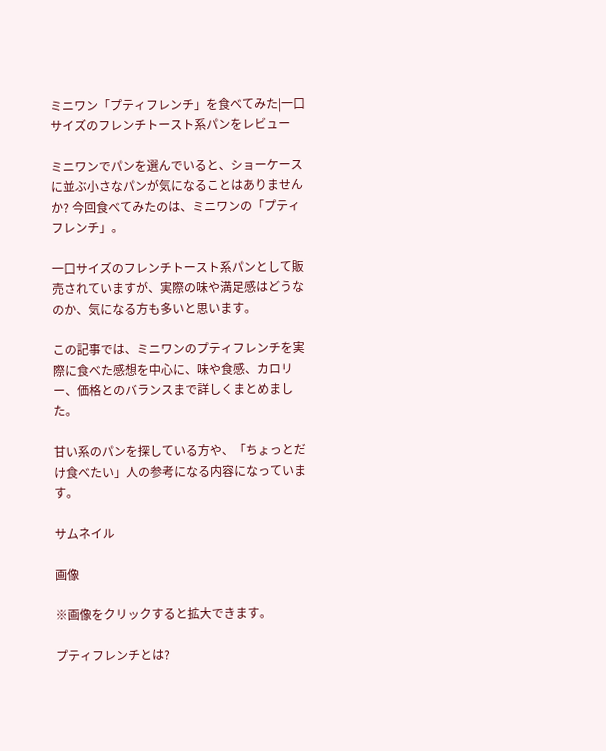ミニワン「プティフレンチ」を食べてみた|一口サイズのフレンチトースト系パンをレビュー

ミニワンでパンを選んでいると、ショーケースに並ぶ小さなパンが気になることはありませんか? 今回食べてみたのは、ミニワンの「プティフレンチ」。

一口サイズのフレンチトースト系パンとして販売されていますが、実際の味や満足感はどうなのか、気になる方も多いと思います。

この記事では、ミニワンのプティフレンチを実際に食べた感想を中心に、味や食感、カロリー、価格とのバランスまで詳しくまとめました。

甘い系のパンを探している方や、「ちょっとだけ食べたい」人の参考になる内容になっています。

サムネイル

画像

※画像をクリックすると拡大できます。

プティフレンチとは?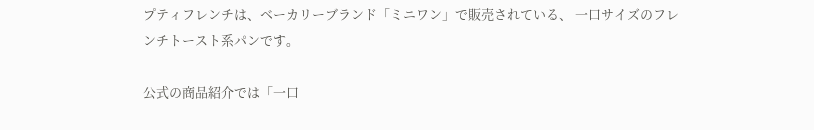プティフレンチは、ベーカリーブランド「ミニワン」で販売されている、 一口サイズのフレンチトースト系パンです。

公式の商品紹介では「一口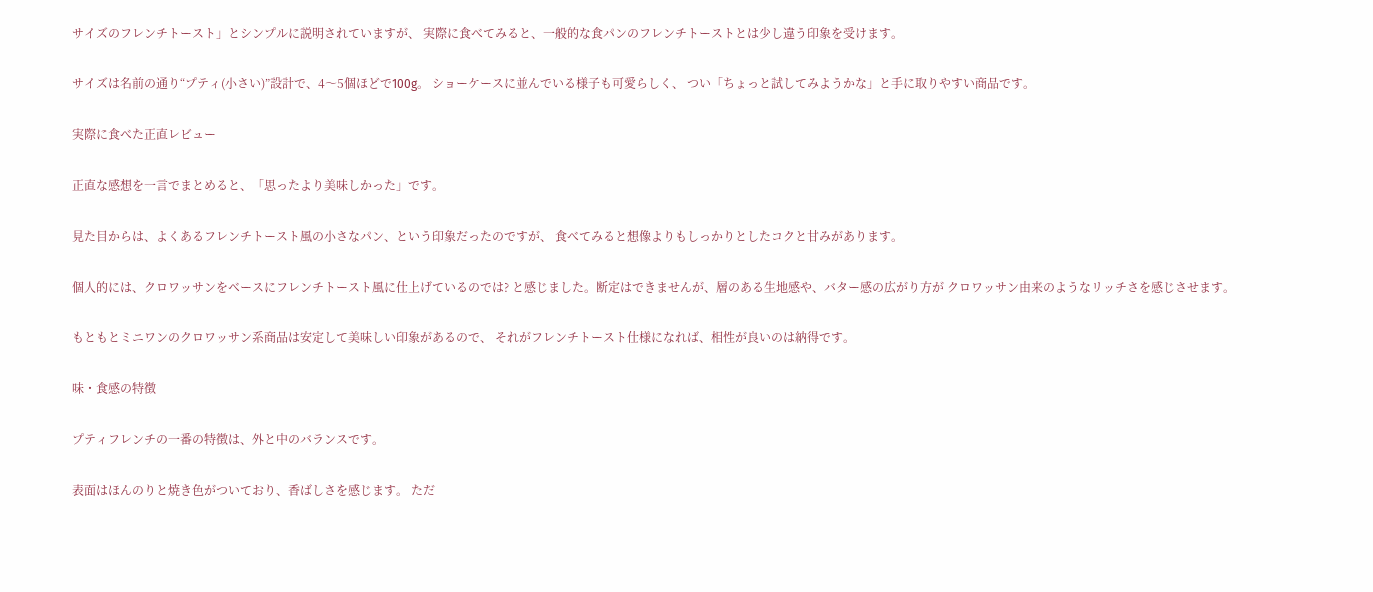サイズのフレンチトースト」とシンプルに説明されていますが、 実際に食べてみると、一般的な食パンのフレンチトーストとは少し違う印象を受けます。

サイズは名前の通り“プティ(小さい)”設計で、4〜5個ほどで100g。 ショーケースに並んでいる様子も可愛らしく、 つい「ちょっと試してみようかな」と手に取りやすい商品です。

実際に食べた正直レビュー

正直な感想を一言でまとめると、「思ったより美味しかった」です。

見た目からは、よくあるフレンチトースト風の小さなパン、という印象だったのですが、 食べてみると想像よりもしっかりとしたコクと甘みがあります。

個人的には、クロワッサンをベースにフレンチトースト風に仕上げているのでは? と感じました。断定はできませんが、層のある生地感や、バター感の広がり方が クロワッサン由来のようなリッチさを感じさせます。

もともとミニワンのクロワッサン系商品は安定して美味しい印象があるので、 それがフレンチトースト仕様になれば、相性が良いのは納得です。

味・食感の特徴

プティフレンチの一番の特徴は、外と中のバランスです。

表面はほんのりと焼き色がついており、香ばしさを感じます。 ただ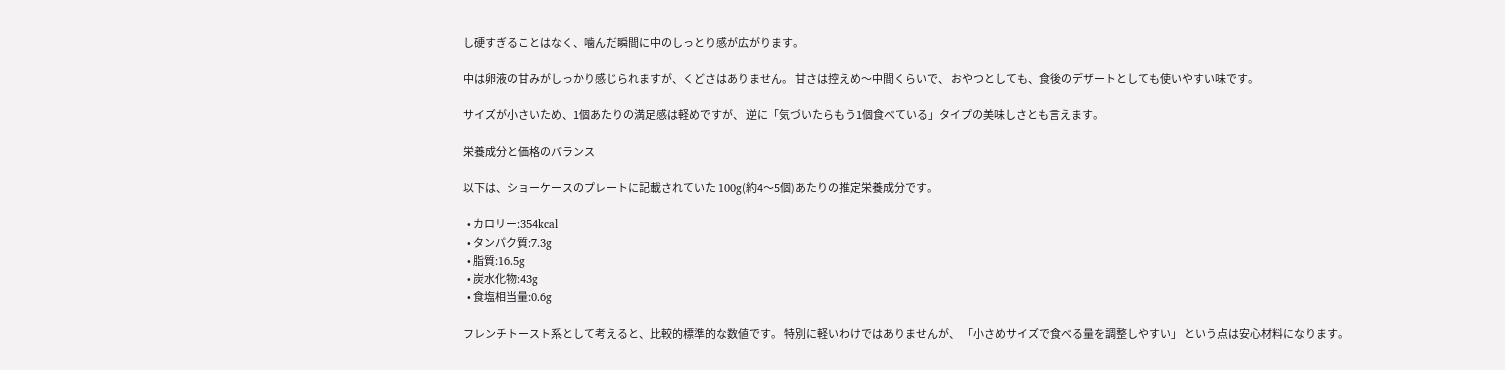し硬すぎることはなく、噛んだ瞬間に中のしっとり感が広がります。

中は卵液の甘みがしっかり感じられますが、くどさはありません。 甘さは控えめ〜中間くらいで、 おやつとしても、食後のデザートとしても使いやすい味です。

サイズが小さいため、1個あたりの満足感は軽めですが、 逆に「気づいたらもう1個食べている」タイプの美味しさとも言えます。

栄養成分と価格のバランス

以下は、ショーケースのプレートに記載されていた 100g(約4〜5個)あたりの推定栄養成分です。

  • カロリー:354kcal
  • タンパク質:7.3g
  • 脂質:16.5g
  • 炭水化物:43g
  • 食塩相当量:0.6g

フレンチトースト系として考えると、比較的標準的な数値です。 特別に軽いわけではありませんが、 「小さめサイズで食べる量を調整しやすい」 という点は安心材料になります。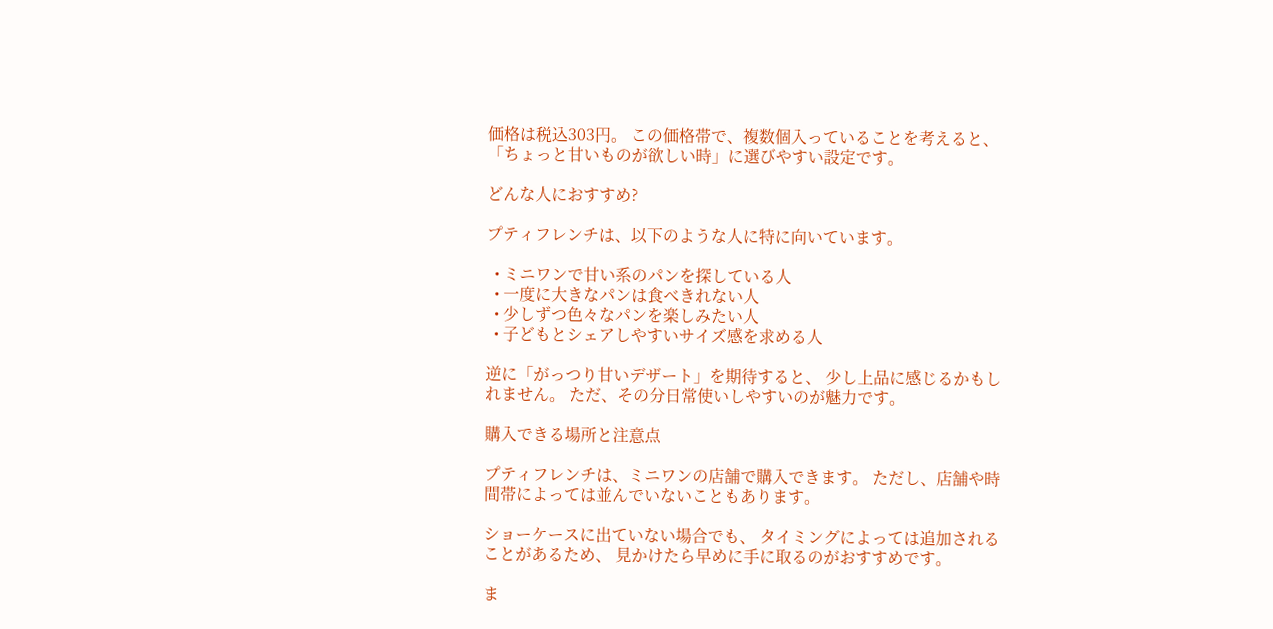価格は税込303円。 この価格帯で、複数個入っていることを考えると、 「ちょっと甘いものが欲しい時」に選びやすい設定です。

どんな人におすすめ?

プティフレンチは、以下のような人に特に向いています。

  • ミニワンで甘い系のパンを探している人
  • 一度に大きなパンは食べきれない人
  • 少しずつ色々なパンを楽しみたい人
  • 子どもとシェアしやすいサイズ感を求める人

逆に「がっつり甘いデザート」を期待すると、 少し上品に感じるかもしれません。 ただ、その分日常使いしやすいのが魅力です。

購入できる場所と注意点

プティフレンチは、ミニワンの店舗で購入できます。 ただし、店舗や時間帯によっては並んでいないこともあります。

ショーケースに出ていない場合でも、 タイミングによっては追加されることがあるため、 見かけたら早めに手に取るのがおすすめです。

ま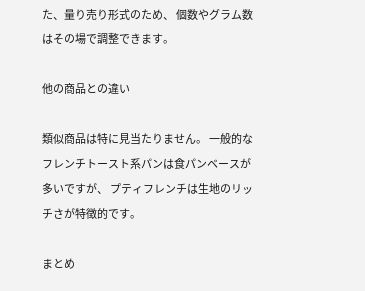た、量り売り形式のため、 個数やグラム数はその場で調整できます。

他の商品との違い

類似商品は特に見当たりません。 一般的なフレンチトースト系パンは食パンベースが多いですが、 プティフレンチは生地のリッチさが特徴的です。

まとめ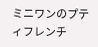ミニワンのプティフレンチ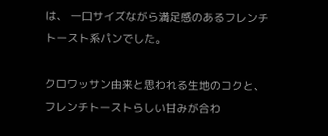は、 一口サイズながら満足感のあるフレンチトースト系パンでした。

クロワッサン由来と思われる生地のコクと、 フレンチトーストらしい甘みが合わ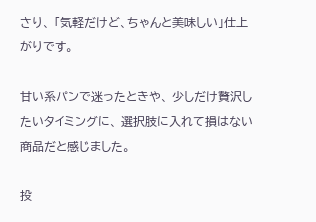さり、 「気軽だけど、ちゃんと美味しい」仕上がりです。

甘い系パンで迷ったときや、 少しだけ贅沢したいタイミングに、 選択肢に入れて損はない商品だと感じました。

投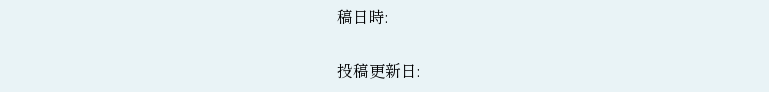稿日時:

投稿更新日: